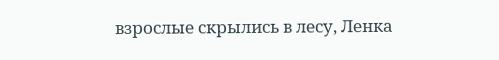взрослые скрылись в лесу, Ленка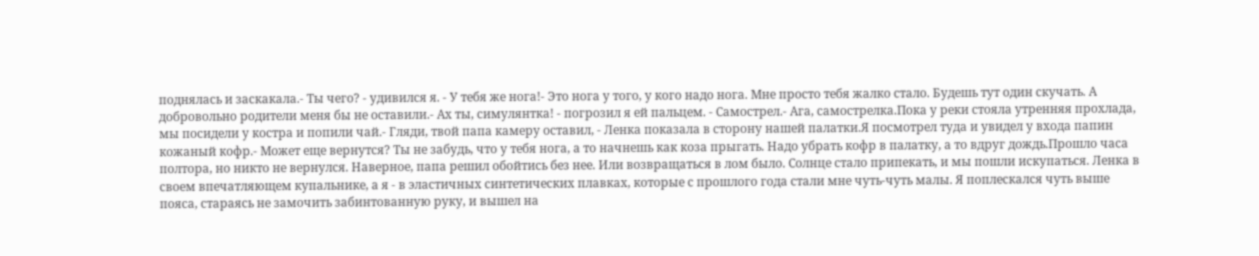поднялась и заскакала.- Ты чего? - удивился я. - У тебя же нога!- Это нога у того, у кого надо нога. Мне просто тебя жалко стало. Будешь тут один скучать. А добровольно родители меня бы не оставили.- Ах ты, симулянтка! - погрозил я ей пальцем. - Самострел.- Ага, самострелка.Пока у реки стояла утренняя прохлада, мы посидели у костра и попили чай.- Гляди, твой папа камеру оставил, - Ленка показала в сторону нашей палатки.Я посмотрел туда и увидел у входа папин кожаный кофр.- Может еще вернутся? Ты не забудь, что у тебя нога, а то начнешь как коза прыгать. Надо убрать кофр в палатку, а то вдруг дождь.Прошло часа полтора, но никто не вернулся. Наверное, папа решил обойтись без нее. Или возвращаться в лом было. Солнце стало припекать, и мы пошли искупаться. Ленка в своем впечатляющем купальнике, а я - в эластичных синтетических плавках, которые с прошлого года стали мне чуть-чуть малы. Я поплескался чуть выше пояса, стараясь не замочить забинтованную руку, и вышел на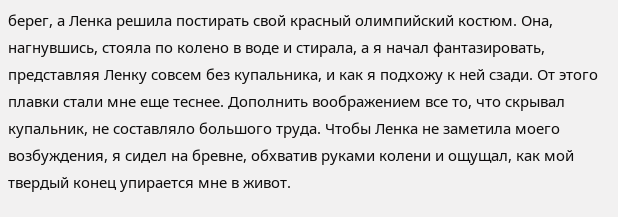берег, а Ленка решила постирать свой красный олимпийский костюм. Она, нагнувшись, стояла по колено в воде и стирала, а я начал фантазировать, представляя Ленку совсем без купальника, и как я подхожу к ней сзади. От этого плавки стали мне еще теснее. Дополнить воображением все то, что скрывал купальник, не составляло большого труда. Чтобы Ленка не заметила моего возбуждения, я сидел на бревне, обхватив руками колени и ощущал, как мой твердый конец упирается мне в живот.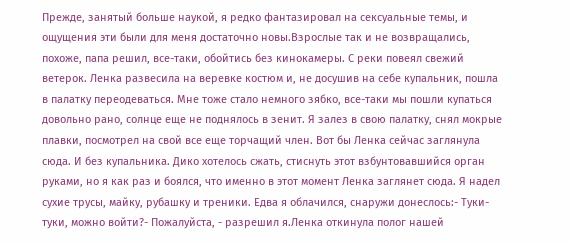Прежде, занятый больше наукой, я редко фантазировал на сексуальные темы, и ощущения эти были для меня достаточно новы.Взрослые так и не возвращались, похоже, папа решил, все-таки, обойтись без кинокамеры. С реки повеял свежий ветерок. Ленка развесила на веревке костюм и, не досушив на себе купальник, пошла в палатку переодеваться. Мне тоже стало немного зябко, все-таки мы пошли купаться довольно рано, солнце еще не поднялось в зенит. Я залез в свою палатку, снял мокрые плавки, посмотрел на свой все еще торчащий член. Вот бы Ленка сейчас заглянула сюда. И без купальника. Дико хотелось сжать, стиснуть этот взбунтовавшийся орган руками, но я как раз и боялся, что именно в этот момент Ленка заглянет сюда. Я надел сухие трусы, майку, рубашку и треники. Едва я облачился, снаружи донеслось:- Туки-туки, можно войти?- Пожалуйста, - разрешил я.Ленка откинула полог нашей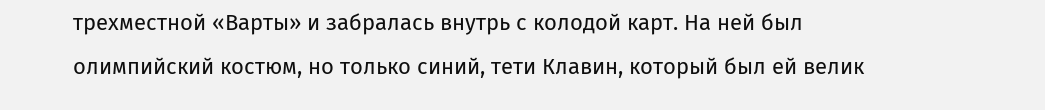трехместной «Варты» и забралась внутрь с колодой карт. На ней был олимпийский костюм, но только синий, тети Клавин, который был ей велик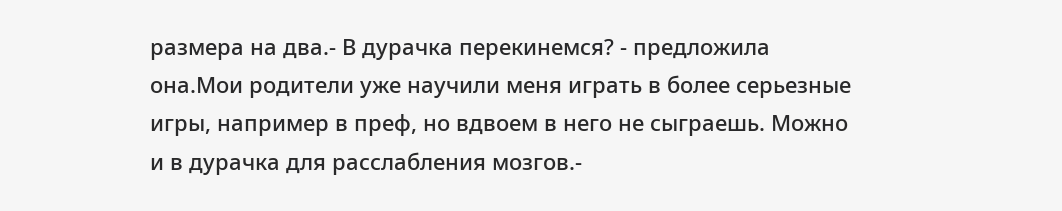размера на два.- В дурачка перекинемся? - предложила она.Мои родители уже научили меня играть в более серьезные игры, например в преф, но вдвоем в него не сыграешь. Можно и в дурачка для расслабления мозгов.-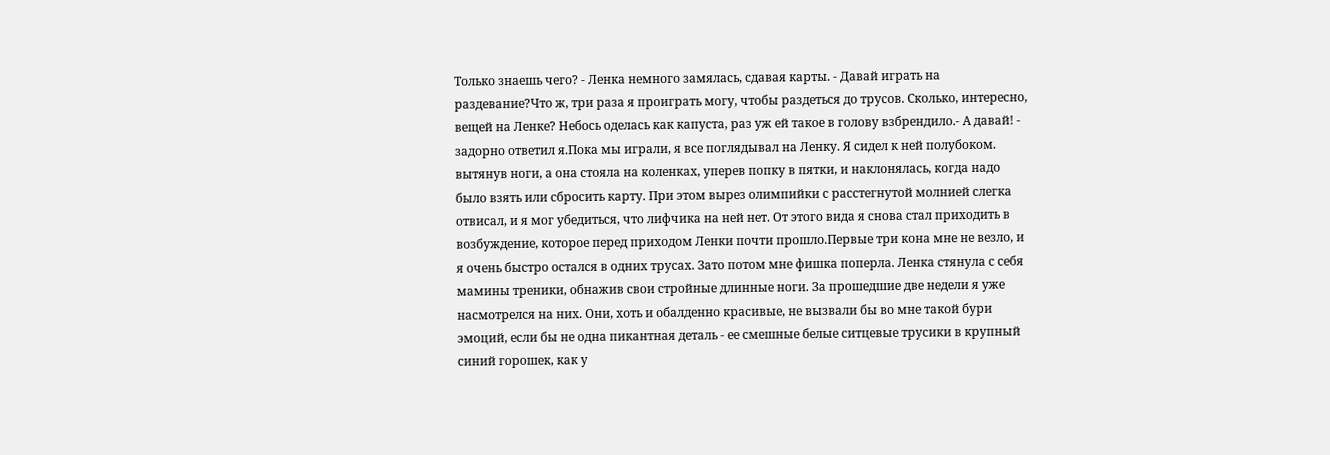Только знаешь чего? - Ленка немного замялась, сдавая карты. - Давай играть на раздевание?Что ж, три раза я проиграть могу, чтобы раздеться до трусов. Сколько, интересно, вещей на Ленке? Небось оделась как капуста, раз уж ей такое в голову взбрендило.- А давай! - задорно ответил я.Пока мы играли, я все поглядывал на Ленку. Я сидел к ней полубоком. вытянув ноги, а она стояла на коленках, уперев попку в пятки, и наклонялась, когда надо было взять или сбросить карту. При этом вырез олимпийки с расстегнутой молнией слегка отвисал, и я мог убедиться, что лифчика на ней нет. От этого вида я снова стал приходить в возбуждение, которое перед приходом Ленки почти прошло.Первые три кона мне не везло, и я очень быстро остался в одних трусах. Зато потом мне фишка поперла. Ленка стянула с себя мамины треники, обнажив свои стройные длинные ноги. За прошедшие две недели я уже насмотрелся на них. Они, хоть и обалденно красивые, не вызвали бы во мне такой бури эмоций, если бы не одна пикантная деталь - ее смешные белые ситцевые трусики в крупный синий горошек, как у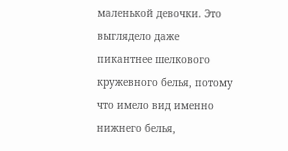маленькой девочки. Это выглядело даже пикантнее шелкового кружевного белья, потому что имело вид именно нижнего белья,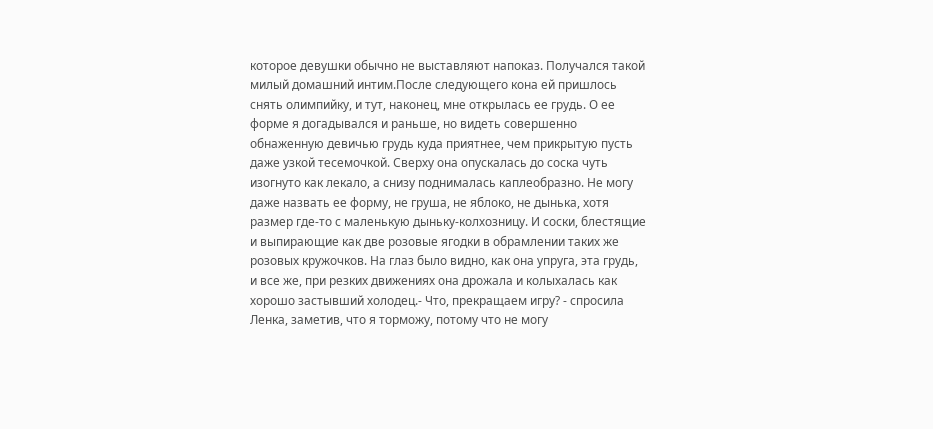которое девушки обычно не выставляют напоказ. Получался такой милый домашний интим.После следующего кона ей пришлось снять олимпийку, и тут, наконец, мне открылась ее грудь. О ее форме я догадывался и раньше, но видеть совершенно обнаженную девичью грудь куда приятнее, чем прикрытую пусть даже узкой тесемочкой. Сверху она опускалась до соска чуть изогнуто как лекало, а снизу поднималась каплеобразно. Не могу даже назвать ее форму, не груша, не яблоко, не дынька, хотя размер где-то с маленькую дыньку-колхозницу. И соски, блестящие и выпирающие как две розовые ягодки в обрамлении таких же розовых кружочков. На глаз было видно, как она упруга, эта грудь, и все же, при резких движениях она дрожала и колыхалась как хорошо застывший холодец.- Что, прекращаем игру? - спросила Ленка, заметив, что я торможу, потому что не могу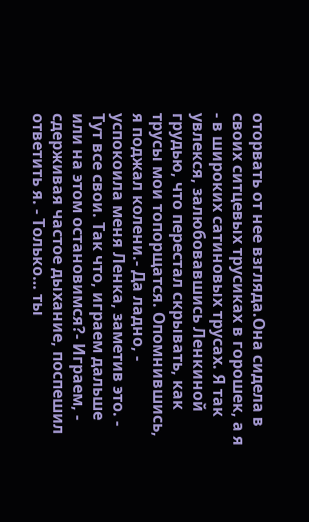оторвать от нее взгляда.Она сидела в своих ситцевых трусиках в горошек, а я - в широких сатиновых трусах. Я так увлекся, залюбовавшись Ленкиной грудью, что перестал скрывать, как трусы мои топорщатся. Опомнившись, я поджал колени.- Да ладно, - успокоила меня Ленка, заметив это. - Тут все свои. Так что, играем дальше или на этом остановимся?- Играем, - сдерживая частое дыхание, поспешил ответить я. - Только… ты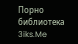Порно библиотека 3iks.Me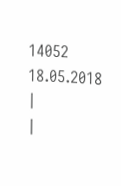14052
18.05.2018
|
|